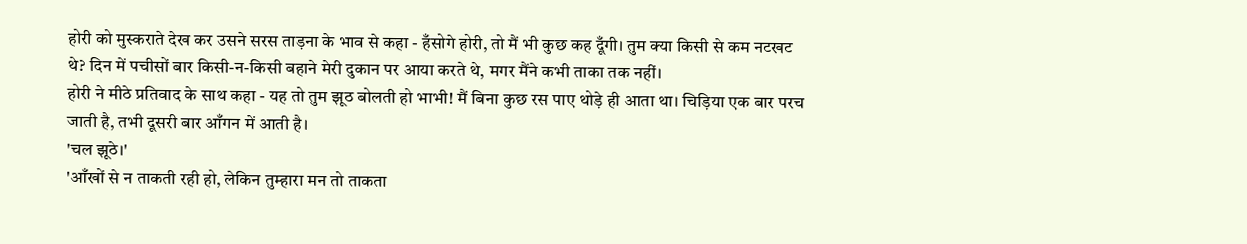होरी को मुस्कराते देख कर उसने सरस ताड़ना के भाव से कहा - हँसोगे होरी, तो मैं भी कुछ कह दूँगी। तुम क्या किसी से कम नटखट थे? दिन में पचीसों बार किसी-न-किसी बहाने मेरी दुकान पर आया करते थे, मगर मैंने कभी ताका तक नहीं।
होरी ने मीठे प्रतिवाद के साथ कहा - यह तो तुम झूठ बोलती हो भाभी! मैं बिना कुछ रस पाए थोड़े ही आता था। चिड़िया एक बार परच जाती है, तभी दूसरी बार आँगन में आती है।
'चल झूठे।'
'आँखों से न ताकती रही हो, लेकिन तुम्हारा मन तो ताकता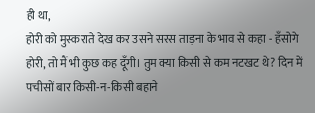ही था,
होरी को मुस्कराते देख कर उसने सरस ताड़ना के भाव से कहा - हँसोगे होरी, तो मैं भी कुछ कह दूँगी। तुम क्या किसी से कम नटखट थे? दिन में पचीसों बार किसी-न-किसी बहाने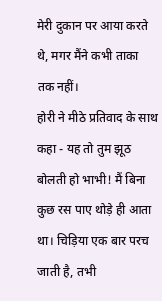मेरी दुकान पर आया करते थे, मगर मैंने कभी ताका तक नहीं।
होरी ने मीठे प्रतिवाद के साथ कहा - यह तो तुम झूठ बोलती हो भाभी! मैं बिना कुछ रस पाए थोड़े ही आता था। चिड़िया एक बार परच जाती है, तभी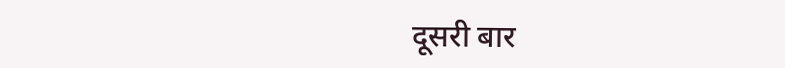दूसरी बार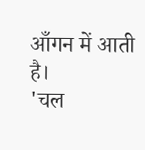आँगन में आती है।
'चल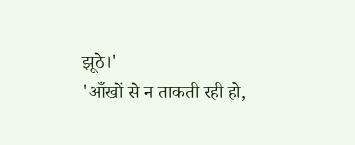झूठे।'
'आँखों से न ताकती रही हो,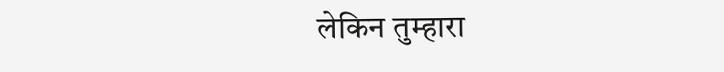लेकिन तुम्हारा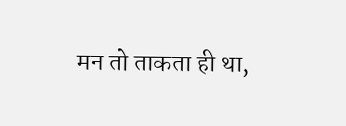मन तो ताकता ही था,